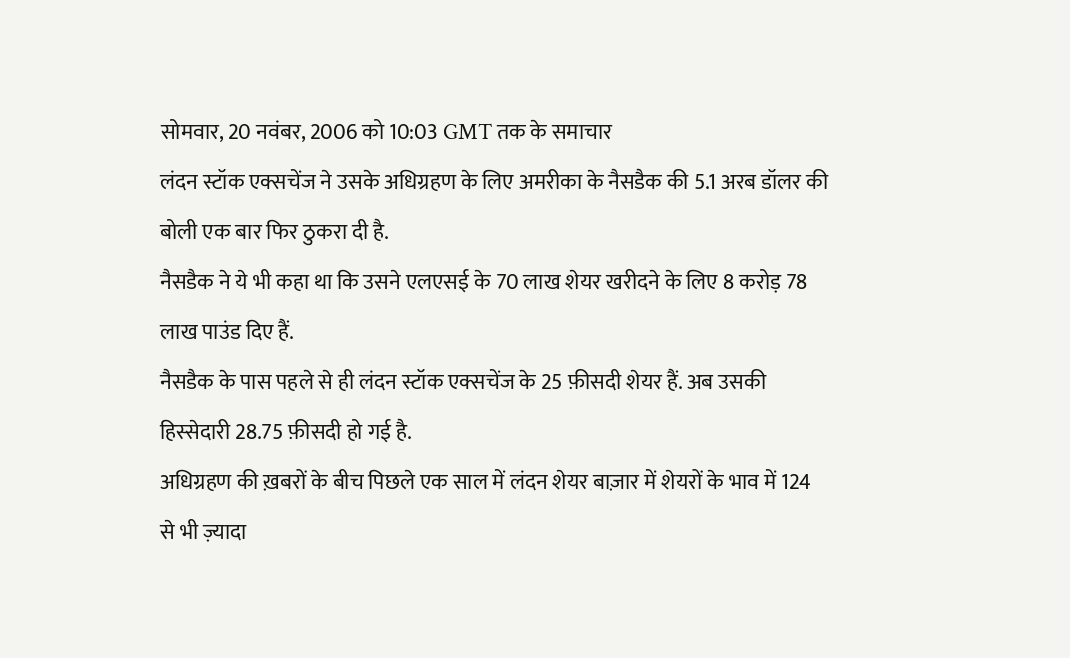सोमवार, 20 नवंबर, 2006 को 10:03 GMT तक के समाचार
लंदन स्टॉक एक्सचेंज ने उसके अधिग्रहण के लिए अमरीका के नैसडैक की 5.1 अरब डॉलर की बोली एक बार फिर ठुकरा दी है.
नैसडैक ने ये भी कहा था कि उसने एलएसई के 70 लाख शेयर खरीदने के लिए 8 करोड़ 78 लाख पाउंड दिए हैं.
नैसडैक के पास पहले से ही लंदन स्टॉक एक्सचेंज के 25 फ़ीसदी शेयर हैं. अब उसकी हिस्सेदारी 28.75 फ़ीसदी हो गई है.
अधिग्रहण की ख़बरों के बीच पिछले एक साल में लंदन शेयर बाज़ार में शेयरों के भाव में 124 से भी ज़्यादा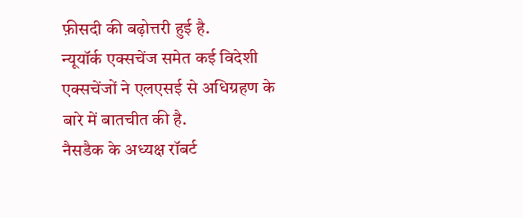फ़ीसदी की बढ़ोत्तरी हुई है.
न्यूयॉर्क एक्सचेंज समेत कई विदेशी एक्सचेंजों ने एलएसई से अधिग्रहण के बारे में बातचीत की है.
नैसडैक के अध्यक्ष रॉबर्ट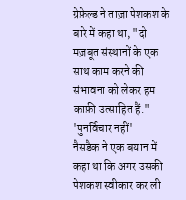ग्रेफ़ेल्ड ने ताज़ा पेशकश के बारे में कहा था, "दो मज़बूत संस्थानों के एक साथ काम करने की संभावना को लेकर हम काफ़ी उत्साहित हैं."
'पुनर्विचार नहीं'
नैसडैक ने एक बयान में कहा था कि अगर उसकी पेशकश स्वीकार कर ली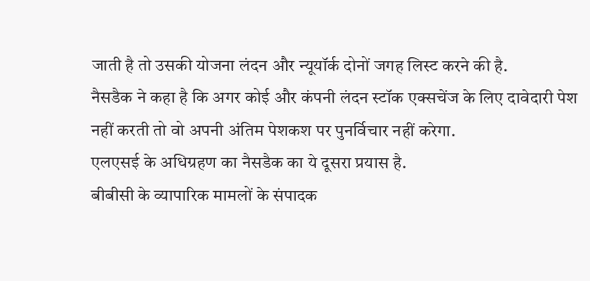जाती है तो उसकी योजना लंदन और न्यूयॉर्क दोनों जगह लिस्ट करने की है.
नैसडैक ने कहा है कि अगर कोई और कंपनी लंदन स्टॉक एक्सचेंज के लिए दावेदारी पेश नहीं करती तो वो अपनी अंतिम पेशकश पर पुनर्विचार नहीं करेगा.
एलएसई के अधिग्रहण का नैसडैक का ये दूसरा प्रयास है.
बीबीसी के व्यापारिक मामलों के संपादक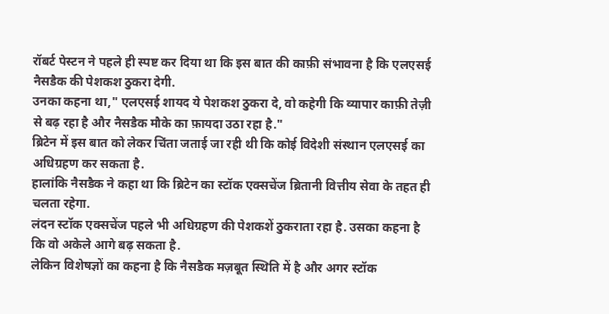रॉबर्ट पेस्टन ने पहले ही स्पष्ट कर दिया था कि इस बात की काफ़ी संभावना है कि एलएसई नैसडैक की पेशकश ठुकरा देगी.
उनका कहना था," एलएसई शायद ये पेशकश ठुकरा दे, वो कहेगी कि व्यापार काफ़ी तेज़ी से बढ़ रहा है और नैसडैक मौके का फ़ायदा उठा रहा है."
ब्रिटेन में इस बात को लेकर चिंता जताई जा रही थी कि कोई विदेशी संस्थान एलएसई का अधिग्रहण कर सकता है.
हालांकि नैसडैक ने कहा था कि ब्रिटेन का स्टॉक एक्सचेंज ब्रितानी वित्तीय सेवा के तहत ही चलता रहेगा.
लंदन स्टॉक एक्सचेंज पहले भी अधिग्रहण की पेशकशें ठुकराता रहा है. उसका कहना है कि वो अकेले आगे बढ़ सकता है.
लेकिन विशेषज्ञों का कहना है कि नैसडैक मज़बूत स्थिति में है और अगर स्टॉक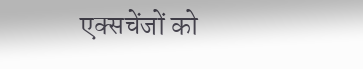एक्सचेंजों को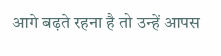आगे बढ़ते रहना है तो उन्हें आपस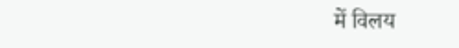में विलय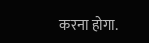करना होगा.